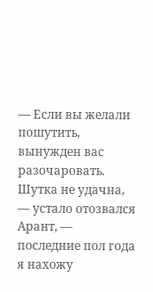— Если вы желали пошутить, вынужден вас разочаровать. Шутка не удачна, — устало отозвался Арант, — последние пол года я нахожу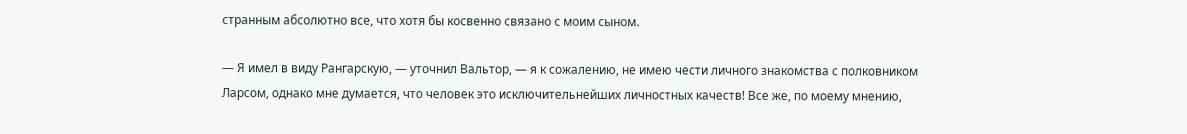странным абсолютно все, что хотя бы косвенно связано с моим сыном.

— Я имел в виду Рангарскую, — уточнил Вальтор, — я к сожалению, не имею чести личного знакомства с полковником Ларсом, однако мне думается, что человек это исключительнейших личностных качеств! Все же, по моему мнению,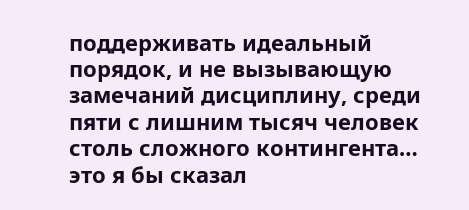поддерживать идеальный порядок, и не вызывающую замечаний дисциплину, среди пяти с лишним тысяч человек столь сложного контингента… это я бы сказал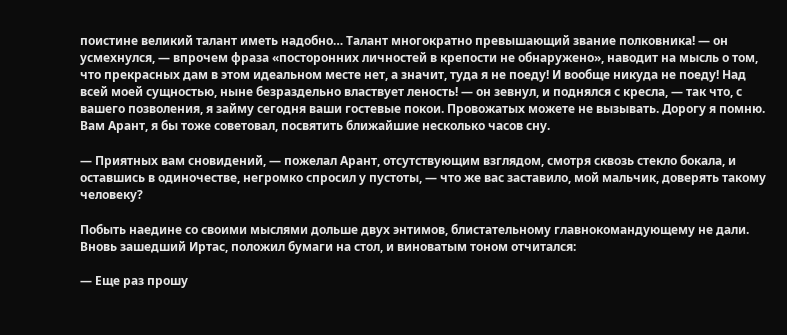поистине великий талант иметь надобно… Талант многократно превышающий звание полковника! — он усмехнулся, — впрочем фраза «посторонних личностей в крепости не обнаружено», наводит на мысль о том, что прекрасных дам в этом идеальном месте нет, а значит, туда я не поеду! И вообще никуда не поеду! Над всей моей сущностью, ныне безраздельно властвует леность! — он зевнул, и поднялся с кресла, — так что, с вашего позволения, я займу сегодня ваши гостевые покои. Провожатых можете не вызывать. Дорогу я помню. Вам Арант, я бы тоже советовал, посвятить ближайшие несколько часов сну.

— Приятных вам сновидений, — пожелал Арант, отсутствующим взглядом, смотря сквозь стекло бокала, и оставшись в одиночестве, негромко спросил у пустоты, — что же вас заставило, мой мальчик, доверять такому человеку?

Побыть наедине со своими мыслями дольше двух энтимов, блистательному главнокомандующему не дали. Вновь зашедший Иртас, положил бумаги на стол, и виноватым тоном отчитался:

— Еще раз прошу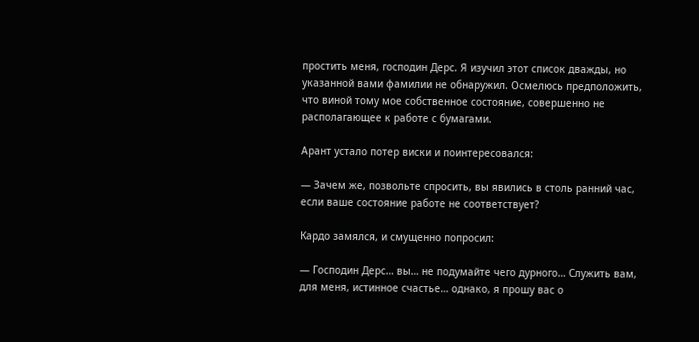простить меня, господин Дерс. Я изучил этот список дважды, но указанной вами фамилии не обнаружил. Осмелюсь предположить, что виной тому мое собственное состояние, совершенно не располагающее к работе с бумагами.

Арант устало потер виски и поинтересовался:

— Зачем же, позвольте спросить, вы явились в столь ранний час, если ваше состояние работе не соответствует?

Кардо замялся, и смущенно попросил:

— Господин Дерс… вы… не подумайте чего дурного… Служить вам, для меня, истинное счастье… однако, я прошу вас о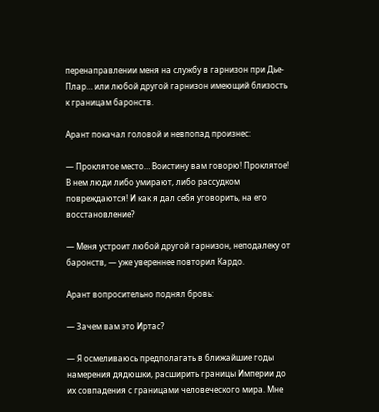перенаправлении меня на службу в гарнизон при Дье-Плар… или любой другой гарнизон имеющий близость к границам баронств.

Арант покачал головой и невпопад произнес:

— Проклятое место… Воистину вам говорю! Проклятое! В нем люди либо умирают, либо рассудком повреждаются! И как я дал себя уговорить, на его восстановление?

— Меня устроит любой другой гарнизон, неподалеку от баронств, — уже увереннее повторил Кардо.

Арант вопросительно поднял бровь:

— Зачем вам это Иртас?

— Я осмеливаюсь предполагать в ближайшие годы намерения дядюшки, расширить границы Империи до их совпадения с границами человеческого мира. Мне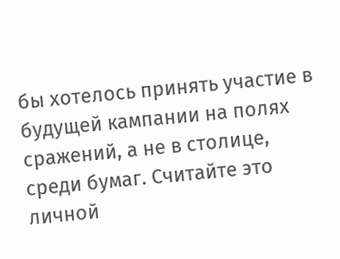бы хотелось принять участие в будущей кампании на полях сражений, а не в столице, среди бумаг. Считайте это личной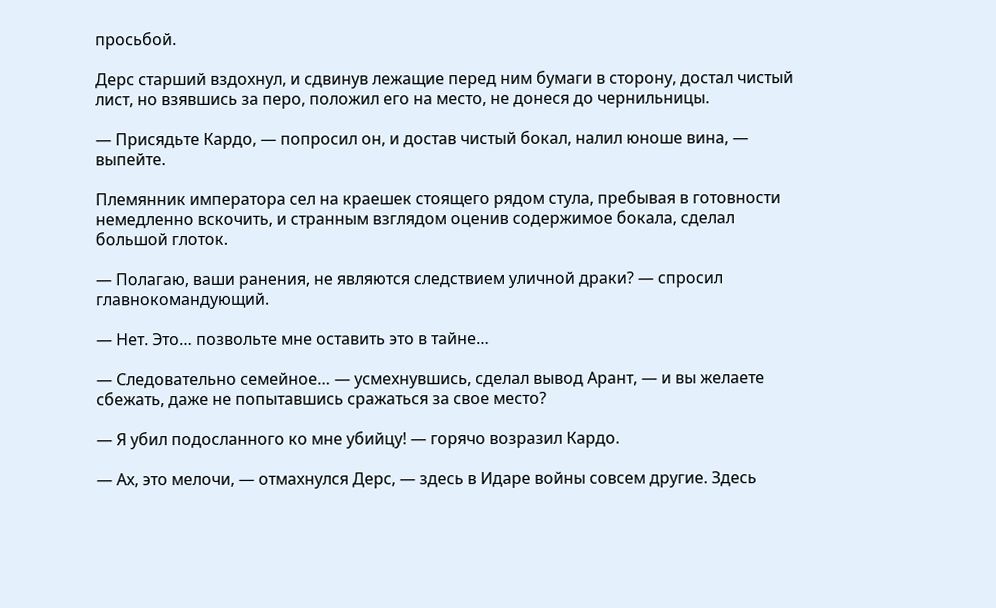просьбой.

Дерс старший вздохнул, и сдвинув лежащие перед ним бумаги в сторону, достал чистый лист, но взявшись за перо, положил его на место, не донеся до чернильницы.

— Присядьте Кардо, — попросил он, и достав чистый бокал, налил юноше вина, — выпейте.

Племянник императора сел на краешек стоящего рядом стула, пребывая в готовности немедленно вскочить, и странным взглядом оценив содержимое бокала, сделал большой глоток.

— Полагаю, ваши ранения, не являются следствием уличной драки? — спросил главнокомандующий.

— Нет. Это… позвольте мне оставить это в тайне…

— Следовательно семейное… — усмехнувшись, сделал вывод Арант, — и вы желаете сбежать, даже не попытавшись сражаться за свое место?

— Я убил подосланного ко мне убийцу! — горячо возразил Кардо.

— Ах, это мелочи, — отмахнулся Дерс, — здесь в Идаре войны совсем другие. Здесь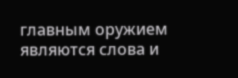главным оружием являются слова и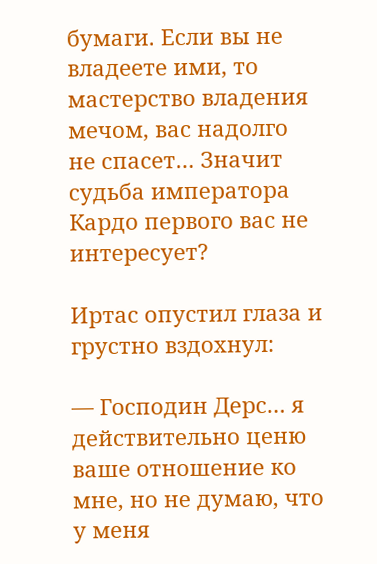бумаги. Если вы не владеете ими, то мастерство владения мечом, вас надолго не спасет… Значит судьба императора Кардо первого вас не интересует?

Иртас опустил глаза и грустно вздохнул:

— Господин Дерс… я действительно ценю ваше отношение ко мне, но не думаю, что у меня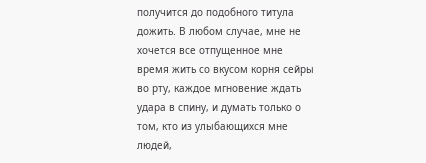получится до подобного титула дожить. В любом случае, мне не хочется все отпущенное мне время жить со вкусом корня сейры во рту, каждое мгновение ждать удара в спину, и думать только о том, кто из улыбающихся мне людей,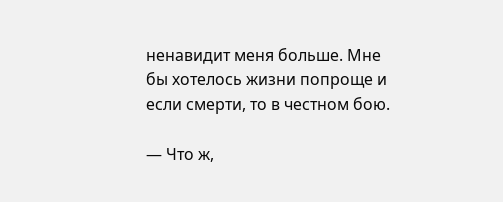ненавидит меня больше. Мне бы хотелось жизни попроще и если смерти, то в честном бою.

— Что ж,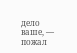дело ваше, — пожал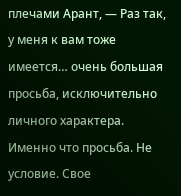плечами Арант, — Раз так, у меня к вам тоже имеется… очень большая просьба, исключительно личного характера. Именно что просьба. Не условие. Свое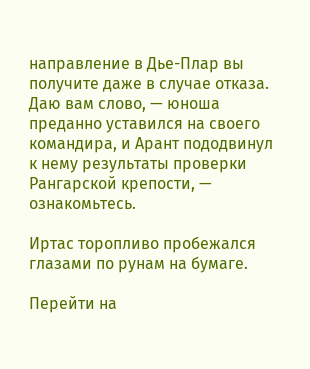направление в Дье-Плар вы получите даже в случае отказа. Даю вам слово, — юноша преданно уставился на своего командира, и Арант пододвинул к нему результаты проверки Рангарской крепости, — ознакомьтесь.

Иртас торопливо пробежался глазами по рунам на бумаге.

Перейти на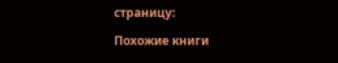страницу:

Похожие книги